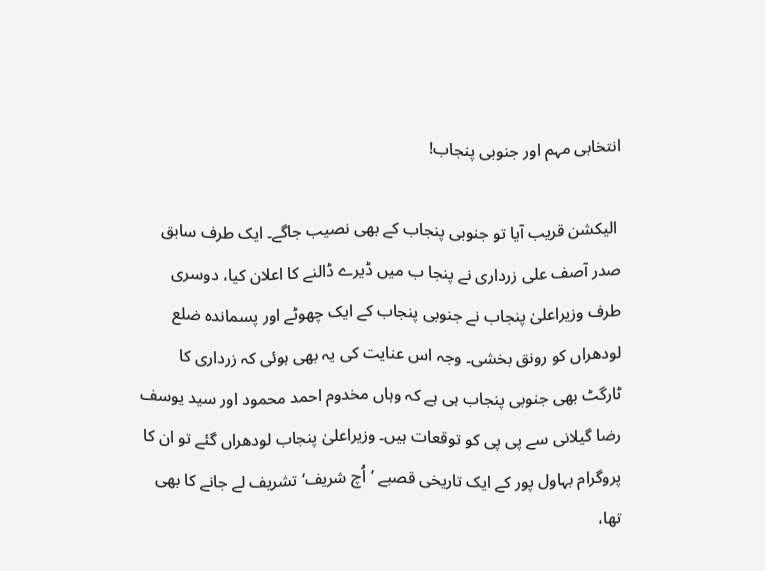انتخابی مہم اور جنوبی پنجاب!

 الیکشن قریب آیا تو جنوبی پنجاب کے بھی نصیب جاگے۔ ایک طرف سابق صدر آصف علی زرداری نے پنجا ب میں ڈیرے ڈالنے کا اعلان کیا، دوسری طرف وزیراعلیٰ پنجاب نے جنوبی پنجاب کے ایک چھوٹے اور پسماندہ ضلع لودھراں کو رونق بخشی۔ وجہ اس عنایت کی یہ بھی ہوئی کہ زرداری کا ٹارگٹ بھی جنوبی پنجاب ہی ہے کہ وہاں مخدوم احمد محمود اور سید یوسف رضا گیلانی سے پی پی کو توقعات ہیں۔ وزیراعلیٰ پنجاب لودھراں گئے تو ان کا پروگرام بہاول پور کے ایک تاریخی قصبے ’اُچ شریف‘ تشریف لے جانے کا بھی تھا،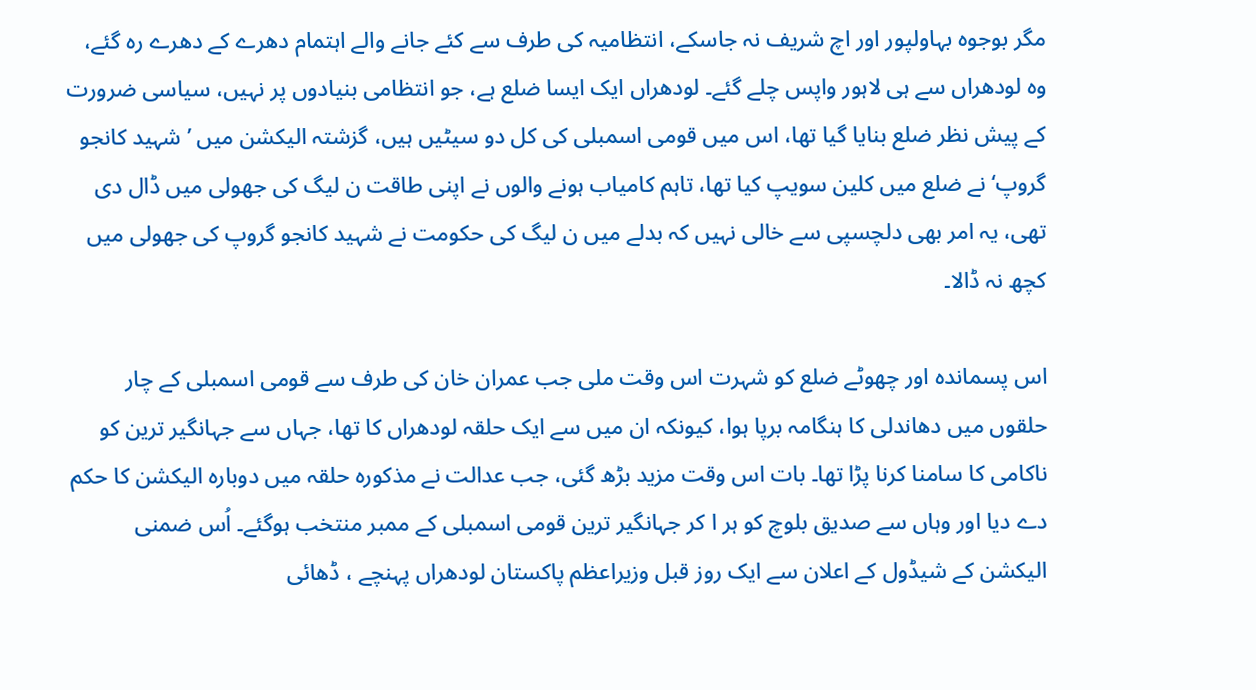مگر بوجوہ بہاولپور اور اچ شریف نہ جاسکے، انتظامیہ کی طرف سے کئے جانے والے اہتمام دھرے کے دھرے رہ گئے، وہ لودھراں سے ہی لاہور واپس چلے گئے۔ لودھراں ایک ایسا ضلع ہے، جو انتظامی بنیادوں پر نہیں، سیاسی ضرورت کے پیش نظر ضلع بنایا گیا تھا، اس میں قومی اسمبلی کی کل دو سیٹیں ہیں، گزشتہ الیکشن میں ’شہید کانجو گروپ‘ نے ضلع میں کلین سویپ کیا تھا، تاہم کامیاب ہونے والوں نے اپنی طاقت ن لیگ کی جھولی میں ڈال دی تھی، یہ امر بھی دلچسپی سے خالی نہیں کہ بدلے میں ن لیگ کی حکومت نے شہید کانجو گروپ کی جھولی میں کچھ نہ ڈالا۔

اس پسماندہ اور چھوٹے ضلع کو شہرت اس وقت ملی جب عمران خان کی طرف سے قومی اسمبلی کے چار حلقوں میں دھاندلی کا ہنگامہ برپا ہوا، کیونکہ ان میں سے ایک حلقہ لودھراں کا تھا، جہاں سے جہانگیر ترین کو ناکامی کا سامنا کرنا پڑا تھا۔ بات اس وقت مزید بڑھ گئی، جب عدالت نے مذکورہ حلقہ میں دوبارہ الیکشن کا حکم دے دیا اور وہاں سے صدیق بلوچ کو ہر ا کر جہانگیر ترین قومی اسمبلی کے ممبر منتخب ہوگئے۔ اُس ضمنی الیکشن کے شیڈول کے اعلان سے ایک روز قبل وزیراعظم پاکستان لودھراں پہنچے ، ڈھائی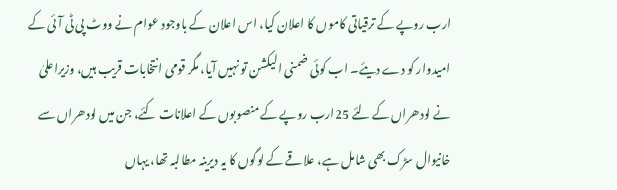ارب روپے کے ترقیاتی کاموں کا اعلان کیا، اس اعلان کے باوجود عوام نے ووٹ پی ٹی آئی کے امیدوار کو دے دیئے۔ اب کوئی ضمنی الیکشن تو نہیں آیا، مگر قومی انتخابات قریب ہیں، وزیراعلیٰ نے لودھراں کے لئے 25ارب روپے کے منصوبوں کے اعلانات کئے، جن میں لودھراں سے خانیوال سڑک بھی شامل ہے، علاقے کے لوگوں کا یہ دیرینہ مطالبہ تھا، یہاں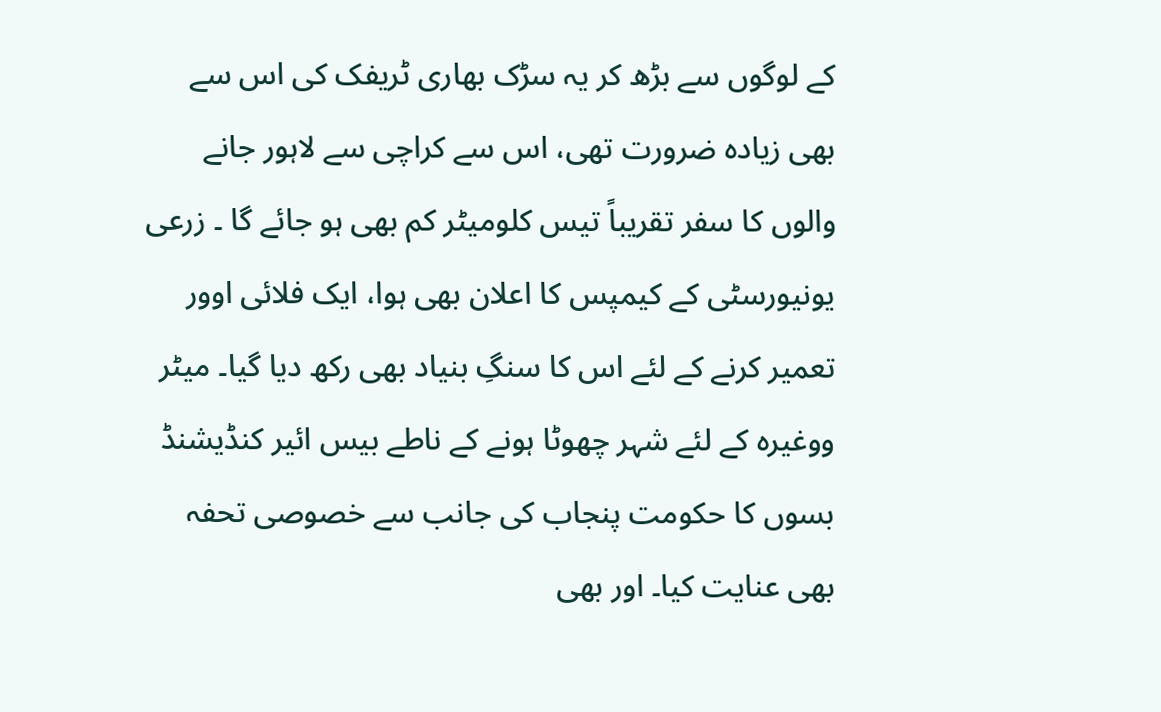کے لوگوں سے بڑھ کر یہ سڑک بھاری ٹریفک کی اس سے بھی زیادہ ضرورت تھی، اس سے کراچی سے لاہور جانے والوں کا سفر تقریباً تیس کلومیٹر کم بھی ہو جائے گا ۔ زرعی یونیورسٹی کے کیمپس کا اعلان بھی ہوا، ایک فلائی اوور تعمیر کرنے کے لئے اس کا سنگِ بنیاد بھی رکھ دیا گیا۔ میٹر ووغیرہ کے لئے شہر چھوٹا ہونے کے ناطے بیس ائیر کنڈیشنڈ بسوں کا حکومت پنجاب کی جانب سے خصوصی تحفہ بھی عنایت کیا۔ اور بھی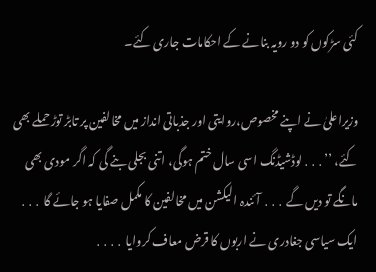کئی سڑکوں کو دو رویہ بنانے کے احکامات جاری کئے۔

وزیراعلیٰ نے اپنے مخصوص،روایتی اور جذباتی انداز میں مخالفین پر تابڑ توڑ حملے بھی کئے، ’’․․․لوڈشیڈنگ اسی سال ختم ہوگی، اتنی بجلی بنے گی کہ اگر مودی بھی مانگے تو دیں گے ․․․ آئندہ الیکشن میں مخالفین کا مکمل صفایا ہو جائے گا ․․․ ایک سیاسی جغادری نے اربوں کا قرض معاف کروایا ․․․․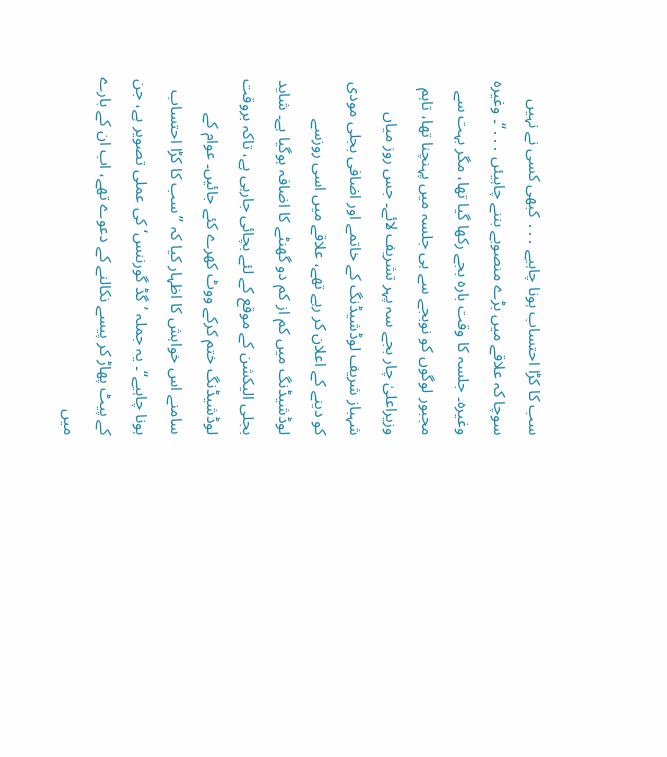سب کا کڑا احتساب ہونا چاہیے ․․․ کبھی کسی نے نہیں سوچا کہ علاقے میں بڑے منصوبے بننے چاہیئں ․․․‘‘۔ وغیرہ وغیرہ۔ جلسہ کا وقت بارہ بجے رکھا گیا تھا، مگر بہت سے مجبور لوگوں کو نوبجے سے ہی جلسہ میں پہنچنا تھا، تاہم وزیراعلیٰ چار بجے سہ پہر تشریف لائے۔ جس روز میاں شہباز شریف لوڈشیڈنگ کے خاتمے اور اضافی بجلی مودی کو دینے کے اعلان کر رہے تھے، علاقے میں اسی روزسے لوڈشیڈنگ میں کم از کم دو گھنٹے کا اضافہ ہوگیا ہے۔ شاید بجلی الیکشن کے موقع کے لئے بچائی جارہی ہے، تاکہ بروقت لوڈشیڈنگ ختم کرکے ووٹ کھرے کئے جائیں۔ عوام کے سامنے اس خواہش کا اظہار کیا کہ ’’سب کا کڑا احتساب ہونا چاہیے‘‘۔ یہ جملہ ’گڈ گورننس‘ کی عملی تصویر ہے، جن کے پیٹ پھاڑ کر پیسے نکالنے کے دعوے تھے، اب ان کے بارے میں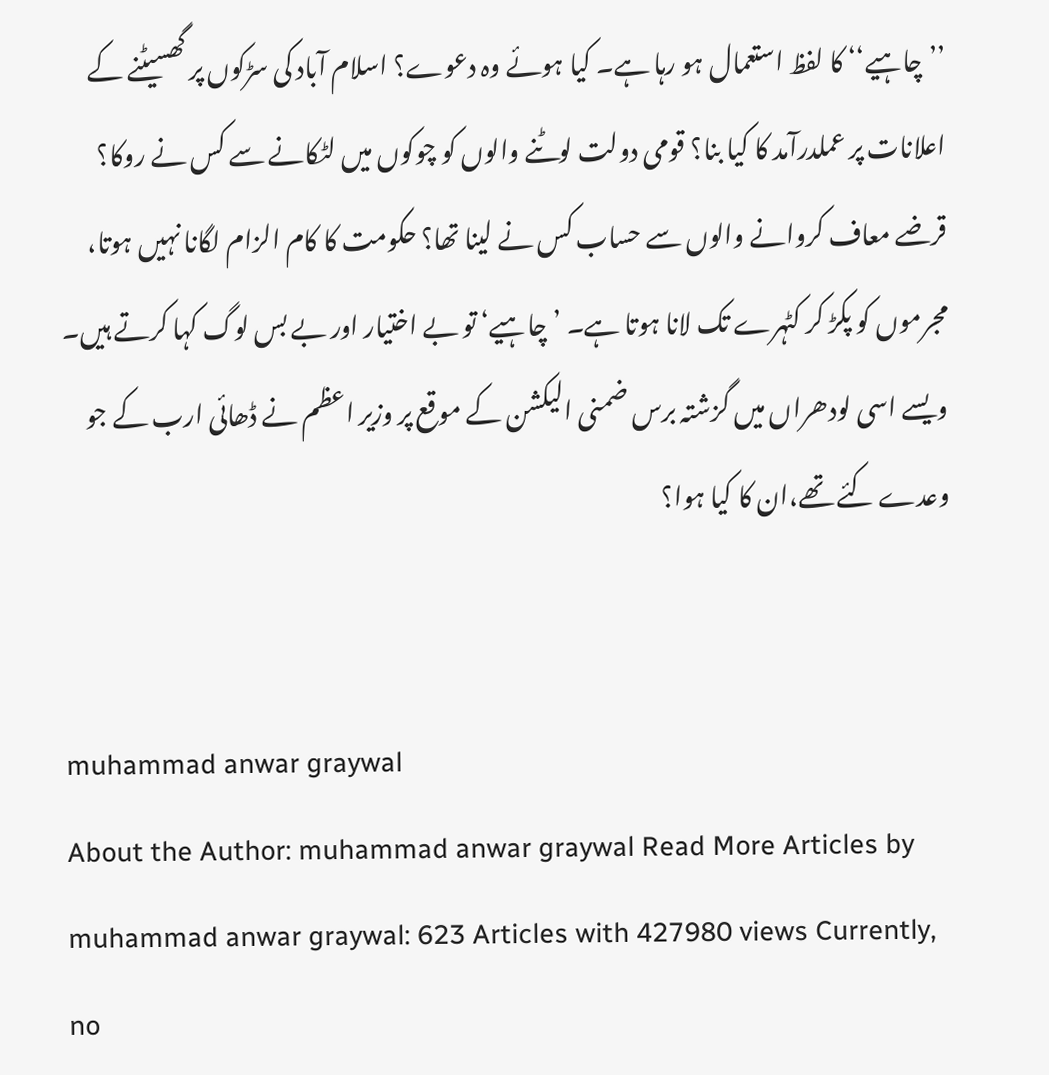’’چاہیے‘‘ کا لفظ استعمال ہو رہا ہے۔ کیا ہوئے وہ دعوے؟ اسلام آباد کی سڑکوں پر گھسیٹنے کے اعلانات پر عملدرآمد کا کیا بنا؟ قومی دولت لوٹنے والوں کو چوکوں میں لٹکانے سے کس نے روکا؟ قرضے معاف کروانے والوں سے حساب کس نے لینا تھا؟ حکومت کا کام الزام لگانا نہیں ہوتا، مجرموں کو پکڑ کر کٹہرے تک لانا ہوتا ہے۔ ’چاہیے‘ تو بے اختیار اور بے بس لوگ کہا کرتے ہیں۔ ویسے اسی لودھراں میں گزشتہ برس ضمنی الیکشن کے موقع پر وزیر اعظم نے ڈھائی ارب کے جو وعدے کئے تھے،ان کا کیا ہوا؟


muhammad anwar graywal
About the Author: muhammad anwar graywal Read More Articles by muhammad anwar graywal: 623 Articles with 427980 views Currently, no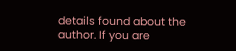details found about the author. If you are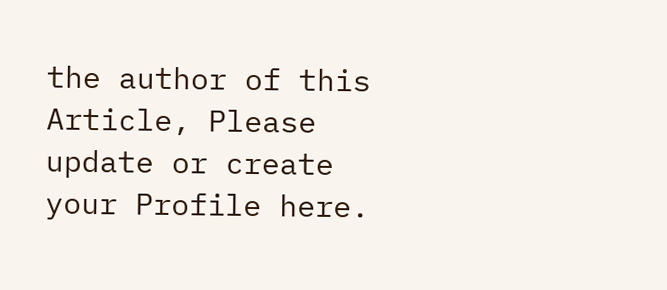the author of this Article, Please update or create your Profile here.